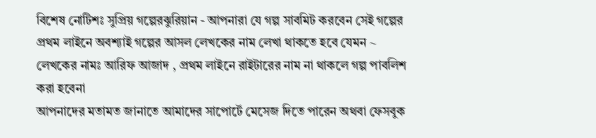বিশেষ নোটিশঃ সুপ্রিয় গল্পেরঝুরিয়ান - আপনারা যে গল্প সাবমিট করবেন সেই গল্পের প্রথম লাইনে অবশ্যাই গল্পের আসল লেখকের নাম লেখা থাকতে হবে যেমন ~ লেখকের নামঃ আরিফ আজাদ , প্রথম লাইনে রাইটারের নাম না থাকলে গল্প পাবলিশ করা হবেনা
আপনাদের মতামত জানাতে আমাদের সাপোর্টে মেসেজ দিতে পারেন অথবা ফেসবুক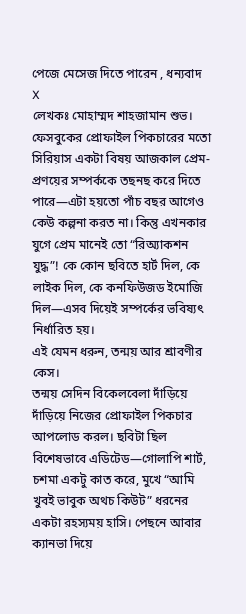পেজে মেসেজ দিতে পারেন , ধন্যবাদ
X
লেখকঃ মোহাম্মদ শাহজামান শুভ।
ফেসবুকের প্রোফাইল পিকচারের মতো সিরিয়াস একটা বিষয় আজকাল প্রেম-প্রণয়ের সম্পর্ককে তছনছ করে দিতে পারে—এটা হয়তো পাঁচ বছর আগেও কেউ কল্পনা করত না। কিন্তু এখনকার যুগে প্রেম মানেই তো “রিঅ্যাকশন যুদ্ধ”! কে কোন ছবিতে হার্ট দিল, কে লাইক দিল, কে কনফিউজড ইমোজি দিল—এসব দিয়েই সম্পর্কের ভবিষ্যৎ নির্ধারিত হয়।
এই যেমন ধরুন, তন্ময় আর শ্রাবণীর কেস।
তন্ময় সেদিন বিকেলবেলা দাঁড়িয়ে দাঁড়িয়ে নিজের প্রোফাইল পিকচার আপলোড করল। ছবিটা ছিল বিশেষভাবে এডিটেড—গোলাপি শার্ট, চশমা একটু কাত করে, মুখে “আমি খুবই ভাবুক অথচ কিউট” ধরনের একটা রহস্যময় হাসি। পেছনে আবার ক্যানভা দিয়ে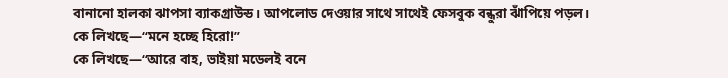বানানো হালকা ঝাপসা ব্যাকগ্রাউন্ড। আপলোড দেওয়ার সাথে সাথেই ফেসবুক বন্ধুরা ঝাঁপিয়ে পড়ল।
কে লিখছে—“মনে হচ্ছে হিরো!”
কে লিখছে—“আরে বাহ, ভাইয়া মডেলই বনে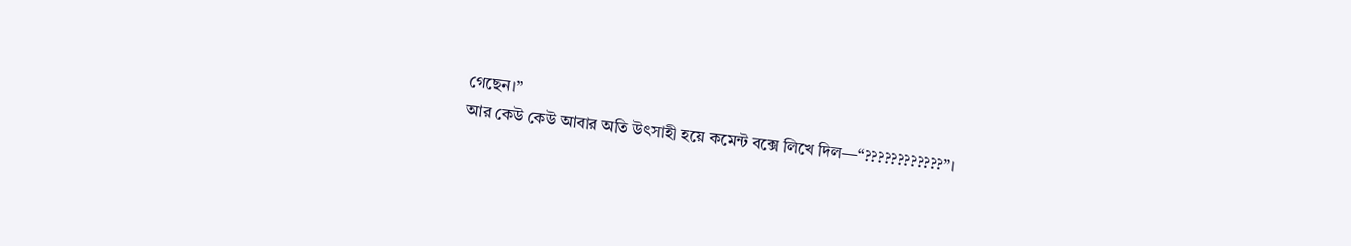গেছেন।”
আর কেউ কেউ আবার অতি উৎসাহী হয়ে কমেন্ট বক্সে লিখে দিল—“????????????”।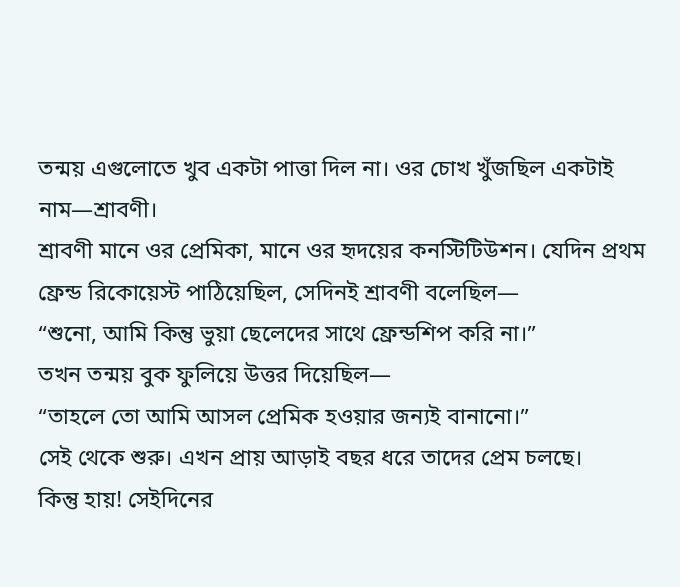তন্ময় এগুলোতে খুব একটা পাত্তা দিল না। ওর চোখ খুঁজছিল একটাই নাম—শ্রাবণী।
শ্রাবণী মানে ওর প্রেমিকা, মানে ওর হৃদয়ের কনস্টিটিউশন। যেদিন প্রথম ফ্রেন্ড রিকোয়েস্ট পাঠিয়েছিল, সেদিনই শ্রাবণী বলেছিল—
“শুনো, আমি কিন্তু ভুয়া ছেলেদের সাথে ফ্রেন্ডশিপ করি না।”
তখন তন্ময় বুক ফুলিয়ে উত্তর দিয়েছিল—
“তাহলে তো আমি আসল প্রেমিক হওয়ার জন্যই বানানো।”
সেই থেকে শুরু। এখন প্রায় আড়াই বছর ধরে তাদের প্রেম চলছে।
কিন্তু হায়! সেইদিনের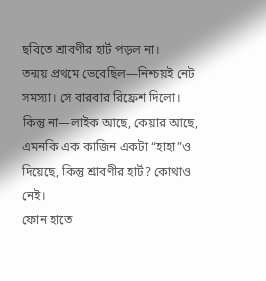ছবিতে শ্রাবণীর হার্ট পড়ল না।
তন্ময় প্রথমে ভেবেছিল—নিশ্চয়ই নেট সমস্যা। সে বারবার রিফ্রেশ দিলো। কিন্তু না—লাইক আছে, কেয়ার আছে, এমনকি এক কাজিন একটা “হাহা”ও দিয়েছে, কিন্তু শ্রাবণীর হার্ট? কোথাও নেই।
ফোন হাতে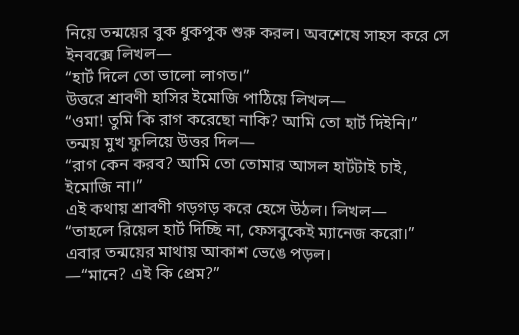নিয়ে তন্ময়ের বুক ধুকপুক শুরু করল। অবশেষে সাহস করে সে ইনবক্সে লিখল—
“হার্ট দিলে তো ভালো লাগত।”
উত্তরে শ্রাবণী হাসির ইমোজি পাঠিয়ে লিখল—
“ওমা! তুমি কি রাগ করেছো নাকি? আমি তো হার্ট দিইনি।”
তন্ময় মুখ ফুলিয়ে উত্তর দিল—
“রাগ কেন করব? আমি তো তোমার আসল হার্টটাই চাই, ইমোজি না।”
এই কথায় শ্রাবণী গড়গড় করে হেসে উঠল। লিখল—
“তাহলে রিয়েল হার্ট দিচ্ছি না, ফেসবুকেই ম্যানেজ করো।”
এবার তন্ময়ের মাথায় আকাশ ভেঙে পড়ল।
—“মানে? এই কি প্রেম?”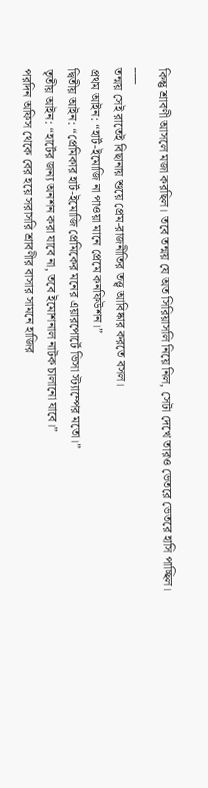কিন্তু শ্রাবণী আসলে মজা করছিল। তবে তন্ময় যে অত সিরিয়াসলি নিয়ে নিল, সেটা দেখে তারও ভেতরে ভেতরে হাসি পাচ্ছিল।
___
তন্ময় সেই রাতেই বিছানায় শুয়ে প্রেম-রাজনীতির তত্ত্ব আবিষ্কার করতে বসল।
প্রথম আইন: “হার্ট-ইমোজি না পাওয়া মানে প্রেমে কনফিউশন।”
দ্বিতীয় আইন: “প্রেমিকার হার্ট-ইমোজি প্রেমিকের মনের এয়ারপোর্টে ভিসা স্ট্যাম্পের মতো।”
তৃতীয় আইন: “হার্টের জন্য অনশন করা যাবে না, তবে ইমোশনাল নাটক চালানো যাবে।”
পরদিন অফিস থেকে বের হয়ে সরাসরি শ্রাবণীর বাসার সামনে হাজির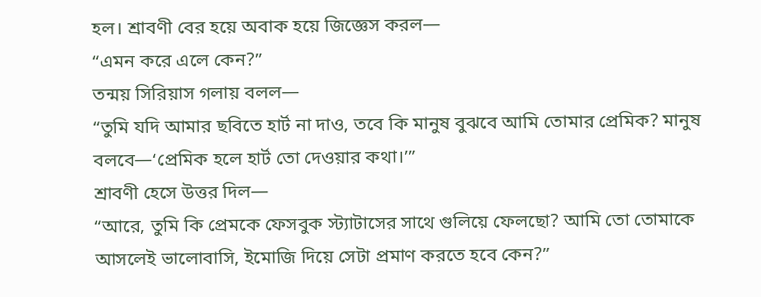হল। শ্রাবণী বের হয়ে অবাক হয়ে জিজ্ঞেস করল—
“এমন করে এলে কেন?”
তন্ময় সিরিয়াস গলায় বলল—
“তুমি যদি আমার ছবিতে হার্ট না দাও, তবে কি মানুষ বুঝবে আমি তোমার প্রেমিক? মানুষ বলবে—‘প্রেমিক হলে হার্ট তো দেওয়ার কথা।’”
শ্রাবণী হেসে উত্তর দিল—
“আরে, তুমি কি প্রেমকে ফেসবুক স্ট্যাটাসের সাথে গুলিয়ে ফেলছো? আমি তো তোমাকে আসলেই ভালোবাসি, ইমোজি দিয়ে সেটা প্রমাণ করতে হবে কেন?”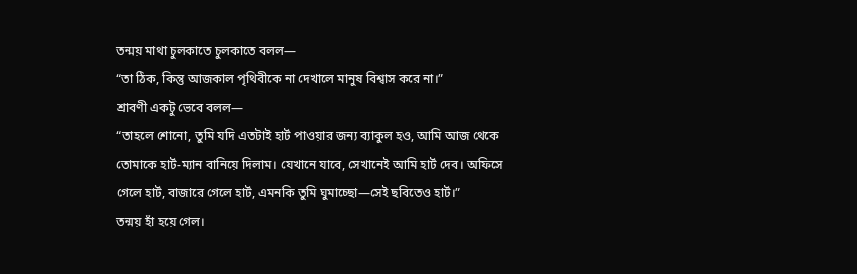তন্ময় মাথা চুলকাতে চুলকাতে বলল—
“তা ঠিক, কিন্তু আজকাল পৃথিবীকে না দেখালে মানুষ বিশ্বাস করে না।”
শ্রাবণী একটু ভেবে বলল—
“তাহলে শোনো, তুমি যদি এতটাই হার্ট পাওয়ার জন্য ব্যাকুল হও, আমি আজ থেকে তোমাকে হার্ট-ম্যান বানিয়ে দিলাম। যেখানে যাবে, সেখানেই আমি হার্ট দেব। অফিসে গেলে হার্ট, বাজারে গেলে হার্ট, এমনকি তুমি ঘুমাচ্ছো—সেই ছবিতেও হার্ট।”
তন্ময় হাঁ হয়ে গেল।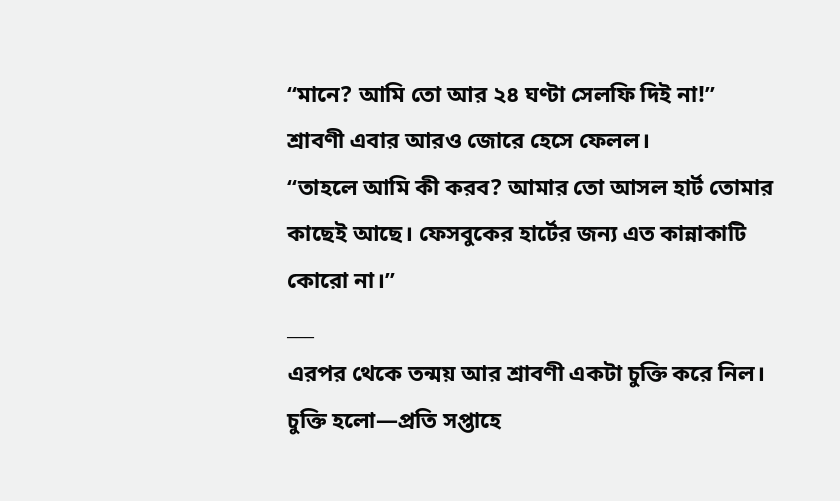“মানে? আমি তো আর ২৪ ঘণ্টা সেলফি দিই না!”
শ্রাবণী এবার আরও জোরে হেসে ফেলল।
“তাহলে আমি কী করব? আমার তো আসল হার্ট তোমার কাছেই আছে। ফেসবুকের হার্টের জন্য এত কান্নাকাটি কোরো না।”
___
এরপর থেকে তন্ময় আর শ্রাবণী একটা চুক্তি করে নিল।
চুক্তি হলো—প্রতি সপ্তাহে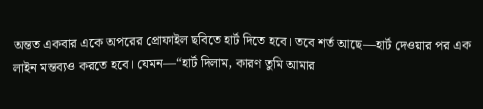অন্তত একবার একে অপরের প্রোফাইল ছবিতে হার্ট দিতে হবে। তবে শর্ত আছে—হার্ট দেওয়ার পর এক লাইন মন্তব্যও করতে হবে। যেমন—“হার্ট দিলাম, কারণ তুমি আমার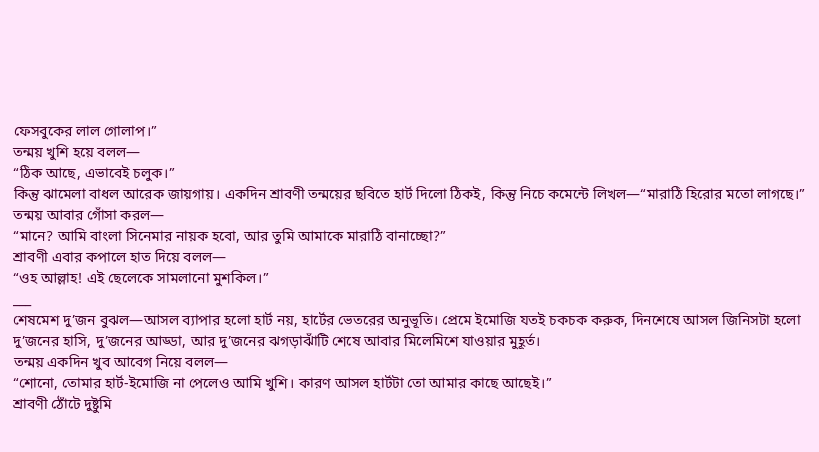ফেসবুকের লাল গোলাপ।”
তন্ময় খুশি হয়ে বলল—
“ঠিক আছে, এভাবেই চলুক।”
কিন্তু ঝামেলা বাধল আরেক জায়গায়। একদিন শ্রাবণী তন্ময়ের ছবিতে হার্ট দিলো ঠিকই, কিন্তু নিচে কমেন্টে লিখল—“মারাঠি হিরোর মতো লাগছে।”
তন্ময় আবার গোঁসা করল—
“মানে? আমি বাংলা সিনেমার নায়ক হবো, আর তুমি আমাকে মারাঠি বানাচ্ছো?”
শ্রাবণী এবার কপালে হাত দিয়ে বলল—
“ওহ আল্লাহ! এই ছেলেকে সামলানো মুশকিল।”
___
শেষমেশ দু’জন বুঝল—আসল ব্যাপার হলো হার্ট নয়, হার্টের ভেতরের অনুভূতি। প্রেমে ইমোজি যতই চকচক করুক, দিনশেষে আসল জিনিসটা হলো দু’জনের হাসি, দু’জনের আড্ডা, আর দু’জনের ঝগড়াঝাঁটি শেষে আবার মিলেমিশে যাওয়ার মুহূর্ত।
তন্ময় একদিন খুব আবেগ নিয়ে বলল—
“শোনো, তোমার হার্ট-ইমোজি না পেলেও আমি খুশি। কারণ আসল হার্টটা তো আমার কাছে আছেই।”
শ্রাবণী ঠোঁটে দুষ্টুমি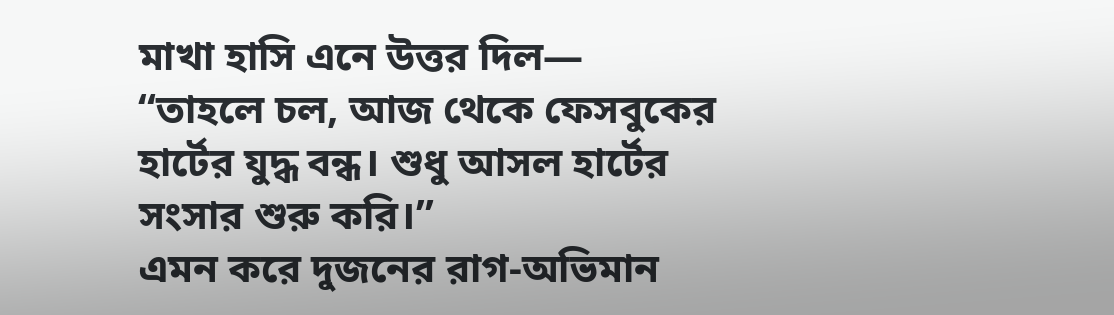মাখা হাসি এনে উত্তর দিল—
“তাহলে চল, আজ থেকে ফেসবুকের হার্টের যুদ্ধ বন্ধ। শুধু আসল হার্টের সংসার শুরু করি।”
এমন করে দুজনের রাগ-অভিমান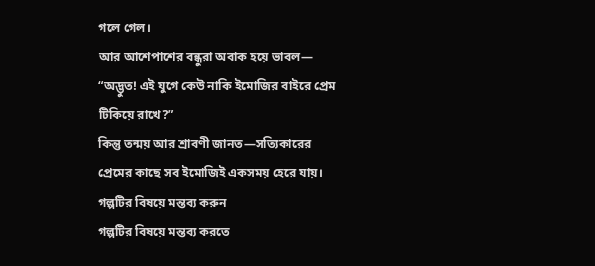গলে গেল।
আর আশেপাশের বন্ধুরা অবাক হয়ে ভাবল—
“অদ্ভুত! এই যুগে কেউ নাকি ইমোজির বাইরে প্রেম টিকিয়ে রাখে?”
কিন্তু তন্ময় আর শ্রাবণী জানত—সত্যিকারের প্রেমের কাছে সব ইমোজিই একসময় হেরে যায়।
গল্পটির বিষয়ে মন্তব্য করুন
গল্পটির বিষয়ে মন্তব্য করতে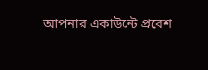আপনার একাউন্টে প্রবেশ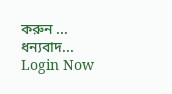করুন ... ধন্যবাদ... Login Now